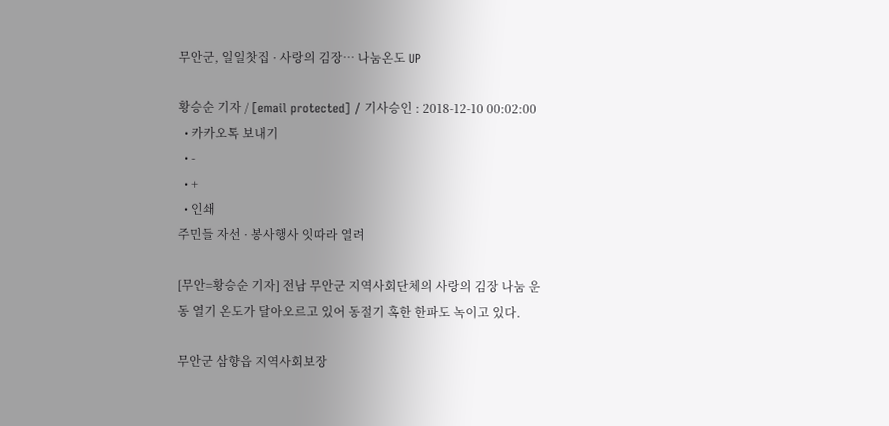무안군, 일일찻집 · 사랑의 김장… 나눔온도 UP

황승순 기자 / [email protected] / 기사승인 : 2018-12-10 00:02:00
  • 카카오톡 보내기
  • -
  • +
  • 인쇄
주민들 자선 · 봉사행사 잇따라 열려

[무안=황승순 기자] 전남 무안군 지역사회단체의 사랑의 김장 나눔 운동 열기 온도가 달아오르고 있어 동절기 혹한 한파도 녹이고 있다.

무안군 삼향읍 지역사회보장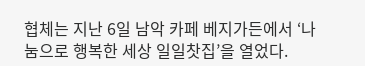협체는 지난 6일 남악 카페 베지가든에서 ‘나눔으로 행복한 세상 일일찻집’을 열었다.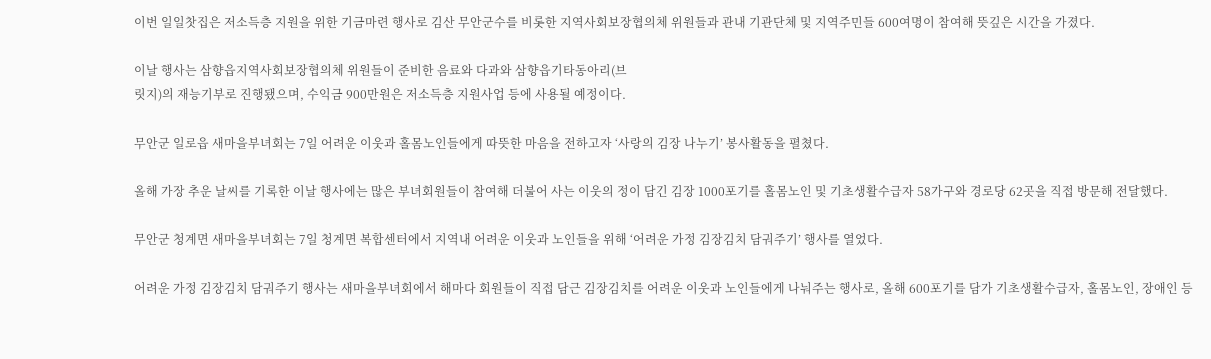이번 일일찻집은 저소득층 지원을 위한 기금마련 행사로 김산 무안군수를 비롯한 지역사회보장협의체 위원들과 관내 기관단체 및 지역주민들 600여명이 참여해 뜻깊은 시간을 가졌다.

이날 행사는 삼향읍지역사회보장협의체 위원들이 준비한 음료와 다과와 삼향읍기타동아리(브
릿지)의 재능기부로 진행됐으며, 수익금 900만원은 저소득층 지원사업 등에 사용될 예정이다.

무안군 일로읍 새마을부녀회는 7일 어려운 이웃과 홀몸노인들에게 따뜻한 마음을 전하고자 ‘사랑의 김장 나누기’ 봉사활동을 펼쳤다.

올해 가장 추운 날씨를 기록한 이날 행사에는 많은 부녀회원들이 참여해 더불어 사는 이웃의 정이 담긴 김장 1000포기를 홀몸노인 및 기초생활수급자 58가구와 경로당 62곳을 직접 방문해 전달했다.

무안군 청계면 새마을부녀회는 7일 청계면 복합센터에서 지역내 어려운 이웃과 노인들을 위해 ‘어려운 가정 김장김치 담궈주기’ 행사를 열었다.

어려운 가정 김장김치 담궈주기 행사는 새마을부녀회에서 해마다 회원들이 직접 담근 김장김치를 어려운 이웃과 노인들에게 나눠주는 행사로, 올해 600포기를 담가 기초생활수급자, 홀몸노인, 장애인 등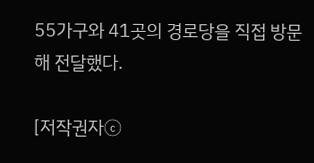55가구와 41곳의 경로당을 직접 방문해 전달했다.

[저작권자ⓒ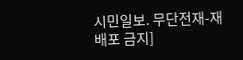시민일보. 무단전재-재배포 금지]